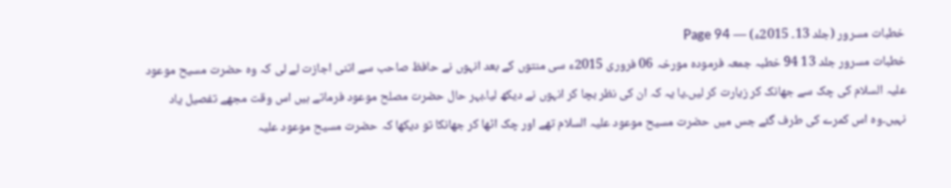خطبات مسرور (جلد 13۔ 2015ء) — Page 94
خطبات مسرور جلد 13 94 خطبہ جمعہ فرمودہ مورخہ 06 فروری 2015ء سی منتوں کے بعد انہوں نے حافظ صاحب سے اتنی اجازت لے لی کہ وہ حضرت مسیح موعود علیہ السلام کی چک سے جھانک کر زیارت کر لیں۔یا یہ کہ ان کی نظر بچا کر انہوں نے دیکھ لیا۔بہر حال حضرت مصلح موعود فرماتے ہیں اس وقت مجھے تفصیل یاد نہیں۔وہ اس کمرے کی طرف گئے جس میں حضرت مسیح موعود علیہ السلام تھے اور چک اٹھا کر جھانکا تو دیکھا کہ حضرت مسیح موعود علیہ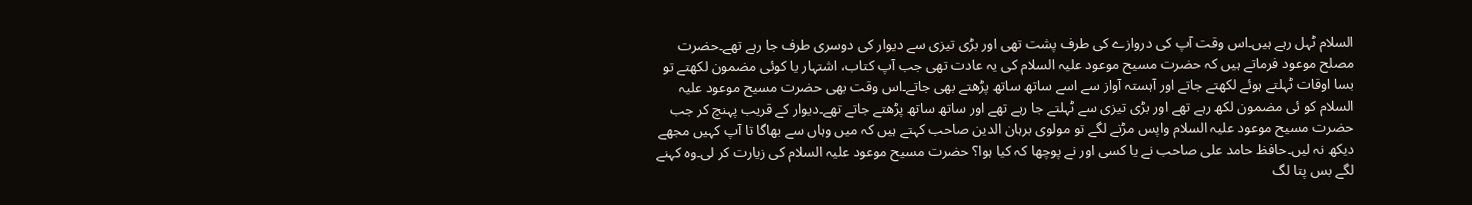السلام ٹہل رہے ہیں۔اس وقت آپ کی دروازے کی طرف پشت تھی اور بڑی تیزی سے دیوار کی دوسری طرف جا رہے تھے۔حضرت مصلح موعود فرماتے ہیں کہ حضرت مسیح موعود علیہ السلام کی یہ عادت تھی جب آپ کتاب، اشتہار یا کوئی مضمون لکھتے تو بسا اوقات ٹہلتے ہوئے لکھتے جاتے اور آہستہ آواز سے اسے ساتھ ساتھ پڑھتے بھی جاتے۔اس وقت بھی حضرت مسیح موعود علیہ السلام کو ئی مضمون لکھ رہے تھے اور بڑی تیزی سے ٹہلتے جا رہے تھے اور ساتھ ساتھ پڑھتے جاتے تھے۔دیوار کے قریب پہنچ کر جب حضرت مسیح موعود علیہ السلام واپس مڑنے لگے تو مولوی برہان الدین صاحب کہتے ہیں کہ میں وہاں سے بھاگا تا آپ کہیں مجھے دیکھ نہ لیں۔حافظ حامد علی صاحب نے یا کسی اور نے پوچھا کہ کیا ہوا؟ حضرت مسیح موعود علیہ السلام کی زیارت کر لی۔وہ کہنے لگے بس پتا لگ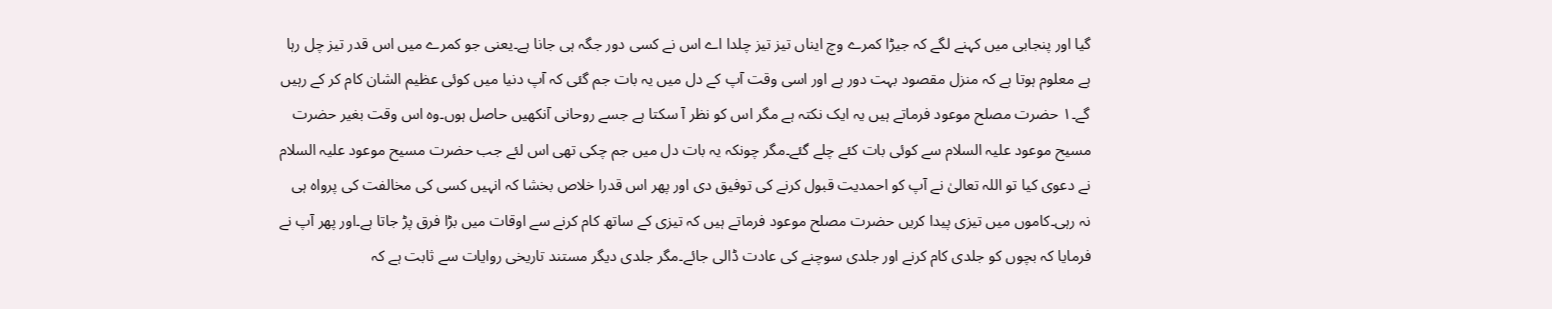گیا اور پنجابی میں کہنے لگے کہ جیڑا کمرے وچ ایناں تیز تیز چلدا اے اس نے کسی دور جگہ ہی جانا ہے۔یعنی جو کمرے میں اس قدر تیز چل رہا ہے معلوم ہوتا ہے کہ منزل مقصود بہت دور ہے اور اسی وقت آپ کے دل میں یہ بات جم گئی کہ آپ دنیا میں کوئی عظیم الشان کام کر کے رہیں گے۔۱ حضرت مصلح موعود فرماتے ہیں یہ ایک نکتہ ہے مگر اس کو نظر آ سکتا ہے جسے روحانی آنکھیں حاصل ہوں۔وہ اس وقت بغیر حضرت مسیح موعود علیہ السلام سے کوئی بات کئے چلے گئے۔مگر چونکہ یہ بات دل میں جم چکی تھی اس لئے جب حضرت مسیح موعود علیہ السلام نے دعوی کیا تو اللہ تعالیٰ نے آپ کو احمدیت قبول کرنے کی توفیق دی اور پھر اس قدرا خلاص بخشا کہ انہیں کسی کی مخالفت کی پرواہ ہی نہ رہی۔کاموں میں تیزی پیدا کریں حضرت مصلح موعود فرماتے ہیں کہ تیزی کے ساتھ کام کرنے سے اوقات میں بڑا فرق پڑ جاتا ہے۔اور پھر آپ نے فرمایا کہ بچوں کو جلدی کام کرنے اور جلدی سوچنے کی عادت ڈالی جائے۔مگر جلدی دیگر مستند تاریخی روایات سے ثابت ہے کہ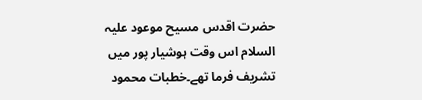حضرت اقدس مسیح موعود علیہ السلام اس وقت ہوشیار پور میں تشریف فرما تھے۔خطبات محمود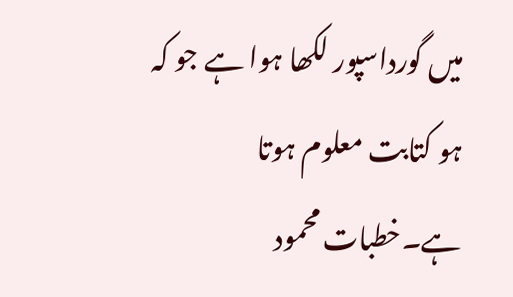میں گورداسپور لکھا ہوا ہے جو کہ ہو کتابت معلوم ہوتا ہے۔خطبات محمود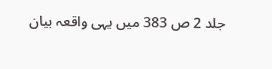جلد 2 ص 383 میں یہی واقعہ بیان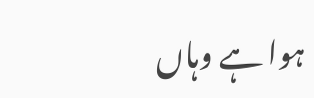ہوا ہے وہاں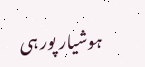ہوشیار پور ہی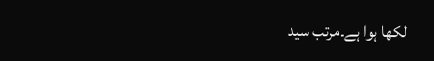لکھا ہوا ہے۔مرتب سید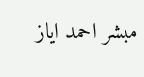مبشر احمد ایاز